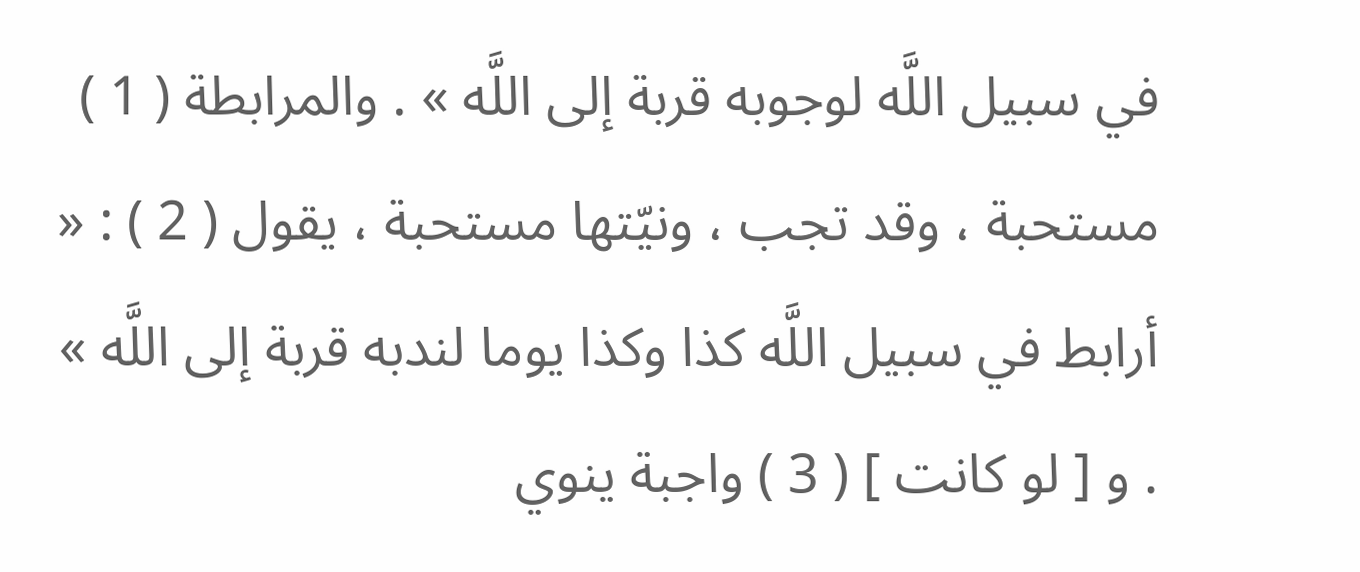في سبيل اللَّه لوجوبه قربة إلى اللَّه » . والمرابطة ( 1 ) مستحبة ، وقد تجب ، ونيّتها مستحبة ، يقول ( 2 ) : « أرابط في سبيل اللَّه كذا وكذا يوما لندبه قربة إلى اللَّه » . و [ لو كانت ] ( 3 ) واجبة ينوي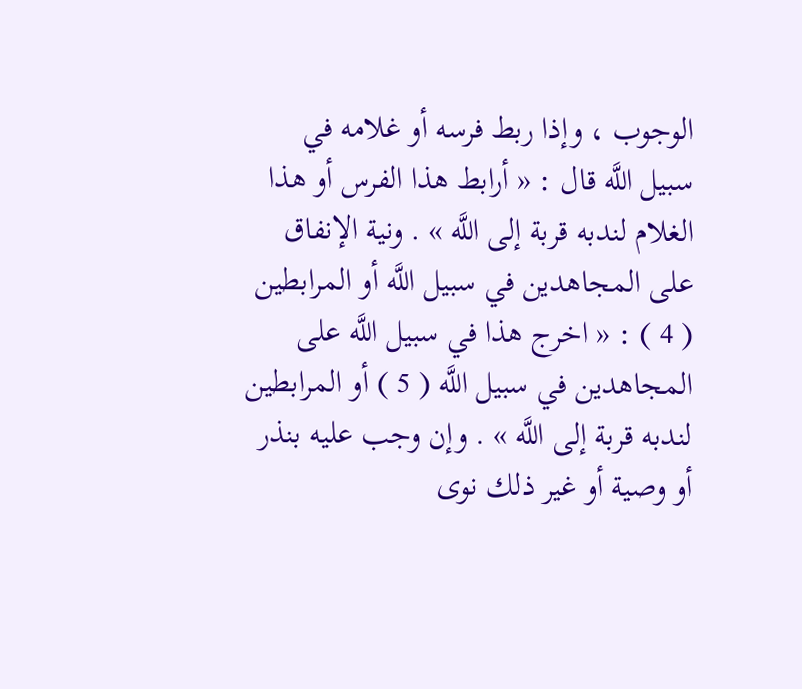الوجوب ، وإذا ربط فرسه أو غلامه في سبيل اللَّه قال : « أرابط هذا الفرس أو هذا الغلام لندبه قربة إلى اللَّه » . ونية الإنفاق على المجاهدين في سبيل اللَّه أو المرابطين ( 4 ) : « اخرج هذا في سبيل اللَّه على المجاهدين في سبيل اللَّه ( 5 ) أو المرابطين لندبه قربة إلى اللَّه » . وإن وجب عليه بنذر أو وصية أو غير ذلك نوى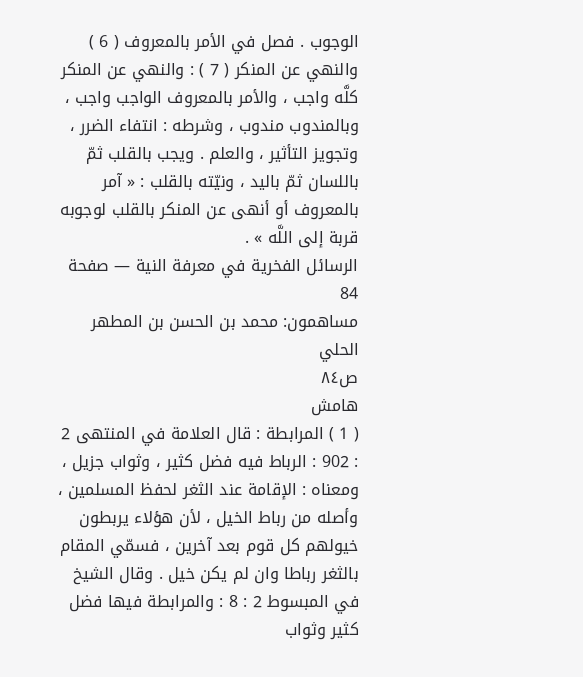الوجوب . فصل في الأمر بالمعروف ( 6 ) والنهي عن المنكر ( 7 ) : والنهي عن المنكر كلَّه واجب ، والأمر بالمعروف الواجب واجب ، وبالمندوب مندوب ، وشرطه : انتفاء الضرر ، وتجويز التأثير ، والعلم . ويجب بالقلب ثمّ باللسان ثمّ باليد ، ونيّته بالقلب : « آمر بالمعروف أو أنهى عن المنكر بالقلب لوجوبه قربة إلى اللَّه » .
الرسائل الفخرية في معرفة النية — صفحة 84
مساهمون: محمد بن الحسن بن المطهر الحلي
ص٨٤
هامش
( 1 ) المرابطة : قال العلامة في المنتهى 2 : 902 : الرباط فيه فضل كثير ، وثواب جزيل ، ومعناه : الإقامة عند الثغر لحفظ المسلمين ، وأصله من رباط الخيل ، لأن هؤلاء يربطون خيولهم كل قوم بعد آخرين ، فسمّي المقام بالثغر رباطا وان لم يكن خيل . وقال الشيخ في المبسوط 2 : 8 : والمرابطة فيها فضل كثير وثواب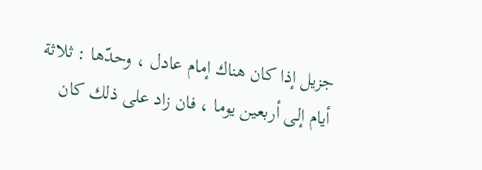جزيل إذا كان هناك إمام عادل ، وحدّها : ثلاثة أيام إلى أربعين يوما ، فان زاد على ذلك كان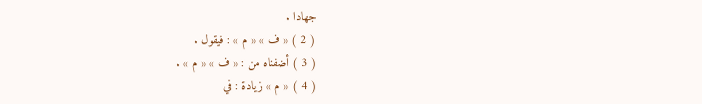جهادا .
( 2 ) « ف » « م » : فيقول .
( 3 ) أضفناه من : « ف » « م » .
( 4 ) « م » زيادة : في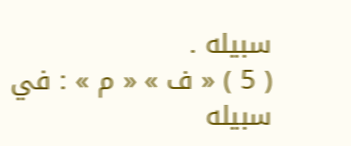سبيله .
( 5 ) « ف » « م » : في سبيله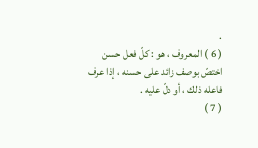.
( 6 ) المعروف ، هو : كلّ فعل حسن اختصّ بوصف زائد على حسنه ، إذا عرف فاعله ذلك ، أو دلّ عليه .
( 7 )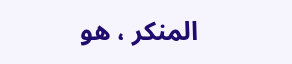المنكر ، هو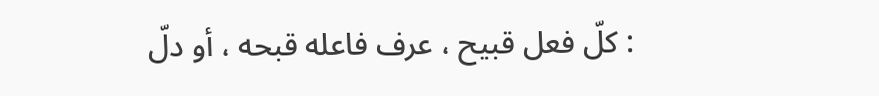: كلّ فعل قبيح ، عرف فاعله قبحه ، أو دلّ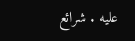عليه . شرائع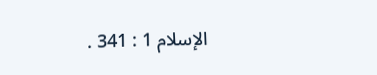الإسلام 1 : 341 .